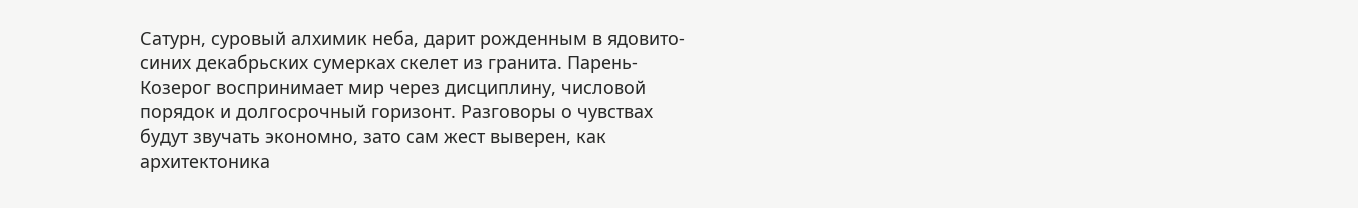Сатурн, суровый алхимик неба, дарит рожденным в ядовито-синих декабрьских сумерках скелет из гранита. Парень-Козерог воспринимает мир через дисциплину, числовой порядок и долгосрочный горизонт. Разговоры о чувствах будут звучать экономно, зато сам жест выверен, как архитектоника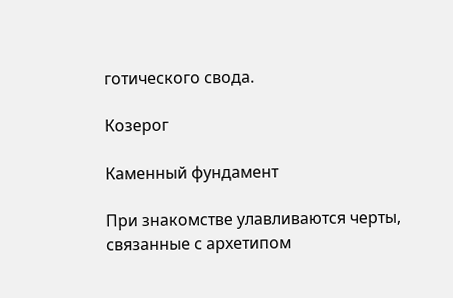готического свода.

Козерог

Каменный фундамент

При знакомстве улавливаются черты, связанные с архетипом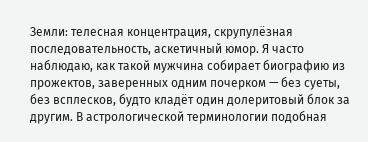Земли: телесная концентрация, скрупулёзная последовательность, аскетичный юмор. Я часто наблюдаю, как такой мужчина собирает биографию из прожектов, заверенных одним почерком — без суеты, без всплесков, будто кладёт один долеритовый блок за другим. В астрологической терминологии подобная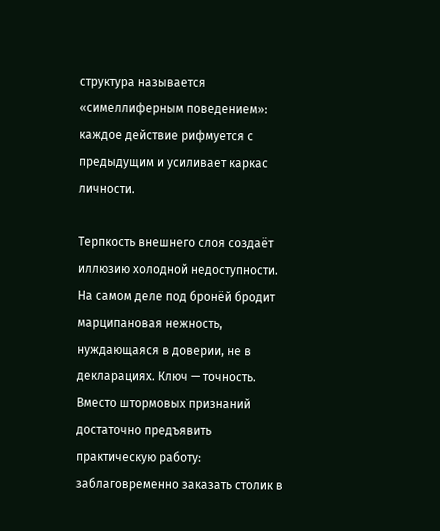структура называется «симеллиферным поведением»: каждое действие рифмуется с предыдущим и усиливает каркас личности.

Терпкость внешнего слоя создаёт иллюзию холодной недоступности. На самом деле под бронёй бродит марципановая нежность, нуждающаяся в доверии, не в декларациях. Ключ — точность. Вместо штормовых признаний достаточно предъявить практическую работу: заблаговременно заказать столик в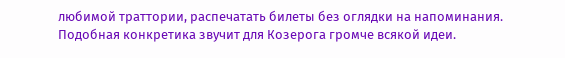любимой траттории, распечатать билеты без оглядки на напоминания. Подобная конкретика звучит для Козерога громче всякой идеи.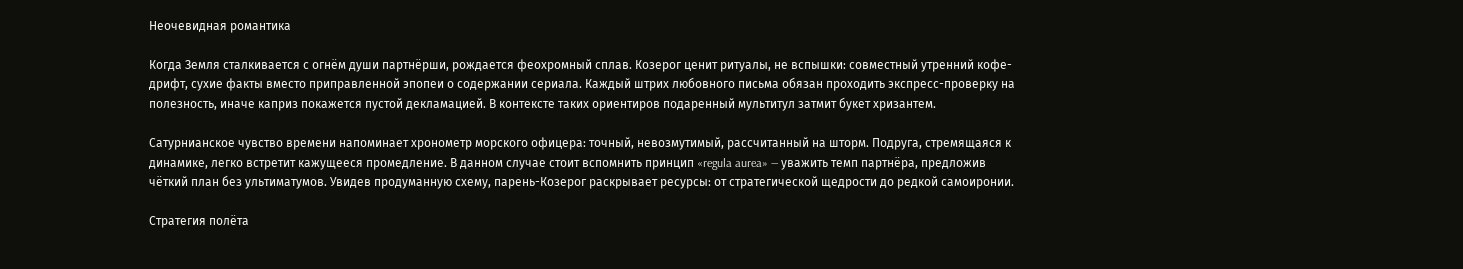Неочевидная романтика

Когда Земля сталкивается с огнём души партнёрши, рождается феохромный сплав. Козерог ценит ритуалы, не вспышки: совместный утренний кофе-дрифт, сухие факты вместо приправленной эпопеи о содержании сериала. Каждый штрих любовного письма обязан проходить экспресс-проверку на полезность, иначе каприз покажется пустой декламацией. В контексте таких ориентиров подаренный мультитул затмит букет хризантем.

Сатурнианское чувство времени напоминает хронометр морского офицера: точный, невозмутимый, рассчитанный на шторм. Подруга, стремящаяся к динамике, легко встретит кажущееся промедление. В данном случае стоит вспомнить принцип «regula aurea» — уважить темп партнёра, предложив чёткий план без ультиматумов. Увидев продуманную схему, парень-Козерог раскрывает ресурсы: от стратегической щедрости до редкой самоиронии.

Стратегия полёта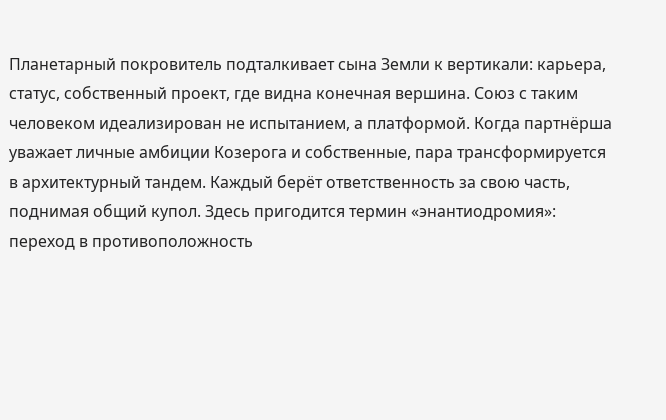Планетарный покровитель подталкивает сына Земли к вертикали: карьера, статус, собственный проект, где видна конечная вершина. Союз с таким человеком идеализирован не испытанием, а платформой. Когда партнёрша уважает личные амбиции Козерога и собственные, пара трансформируется в архитектурный тандем. Каждый берёт ответственность за свою часть, поднимая общий купол. Здесь пригодится термин «энантиодромия»: переход в противоположность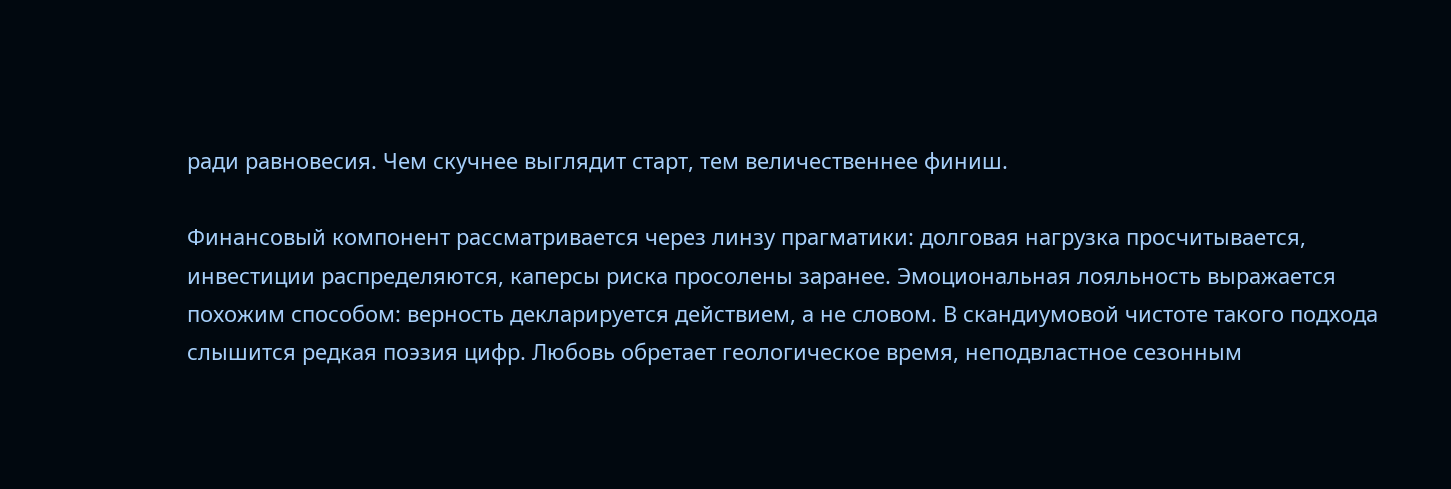ради равновесия. Чем скучнее выглядит старт, тем величественнее финиш.

Финансовый компонент рассматривается через линзу прагматики: долговая нагрузка просчитывается, инвестиции распределяются, каперсы риска просолены заранее. Эмоциональная лояльность выражается похожим способом: верность декларируется действием, а не словом. В скандиумовой чистоте такого подхода слышится редкая поэзия цифр. Любовь обретает геологическое время, неподвластное сезонным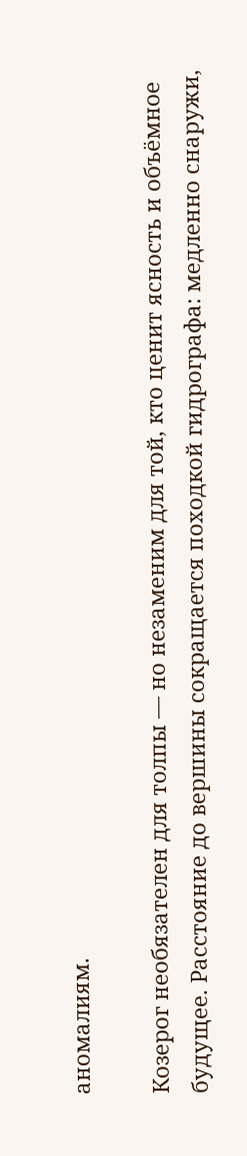аномалиям.

Козерог необязателен для толпы — но незаменим для той, кто ценит ясность и объёмное будущее. Расстояние до вершины сокращается походкой гидрографа: медленно снаружи,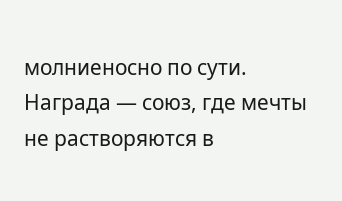молниеносно по сути. Награда — союз, где мечты не растворяются в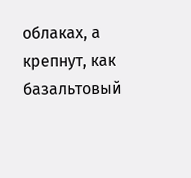облаках, а крепнут, как базальтовый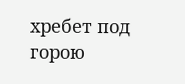хребет под горою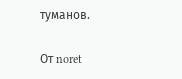туманов.

От noret